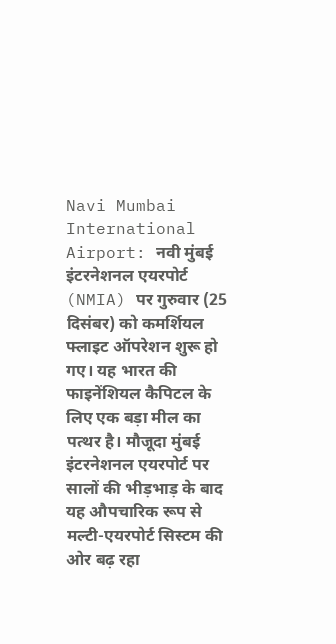Navi Mumbai International Airport: नवी मुंबई इंटरनेशनल एयरपोर्ट (NMIA) पर गुरुवार (25 दिसंबर) को कमर्शियल फ्लाइट ऑपरेशन शुरू हो गए। यह भारत की फाइनेंशियल कैपिटल के लिए एक बड़ा मील का पत्थर है। मौजूदा मुंबई इंटरनेशनल एयरपोर्ट पर सालों की भीड़भाड़ के बाद यह औपचारिक रूप से मल्टी-एयरपोर्ट सिस्टम की ओर बढ़ रहा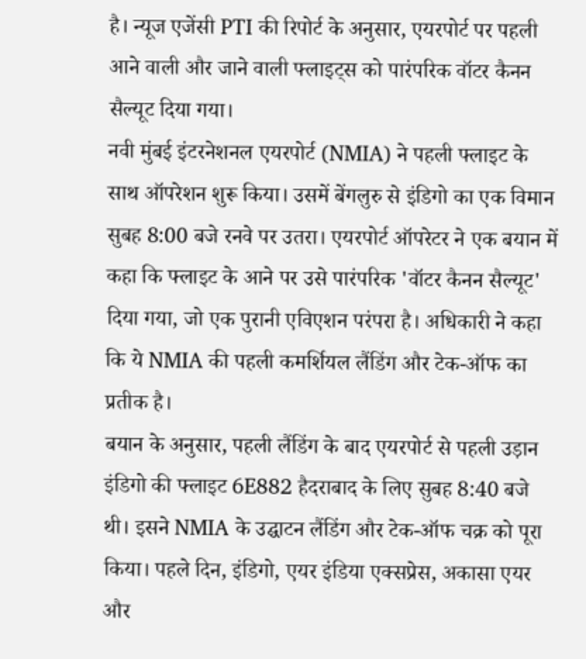है। न्यूज एजेंसी PTI की रिपोर्ट के अनुसार, एयरपोर्ट पर पहली आने वाली और जाने वाली फ्लाइट्स को पारंपरिक वॉटर कैनन सैल्यूट दिया गया।
नवी मुंबई इंटरनेशनल एयरपोर्ट (NMIA) ने पहली फ्लाइट के साथ ऑपरेशन शुरू किया। उसमें बेंगलुरु से इंडिगो का एक विमान सुबह 8:00 बजे रनवे पर उतरा। एयरपोर्ट ऑपरेटर ने एक बयान में कहा कि फ्लाइट के आने पर उसे पारंपरिक 'वॉटर कैनन सैल्यूट' दिया गया, जो एक पुरानी एविएशन परंपरा है। अधिकारी ने कहा कि ये NMIA की पहली कमर्शियल लैंडिंग और टेक-ऑफ का प्रतीक है।
बयान के अनुसार, पहली लैंडिंग के बाद एयरपोर्ट से पहली उड़ान इंडिगो की फ्लाइट 6E882 हैदराबाद के लिए सुबह 8:40 बजे थी। इसने NMIA के उद्घाटन लैंडिंग और टेक-ऑफ चक्र को पूरा किया। पहले दिन, इंडिगो, एयर इंडिया एक्सप्रेस, अकासा एयर और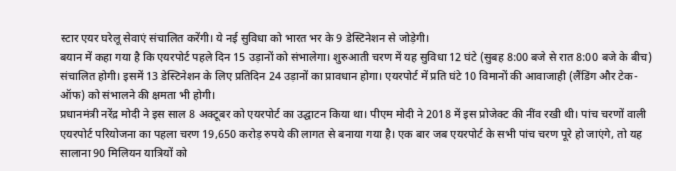स्टार एयर घरेलू सेवाएं संचालित करेंगी। ये नई सुविधा को भारत भर के 9 डेस्टिनेशन से जोड़ेगी।
बयान में कहा गया है कि एयरपोर्ट पहले दिन 15 उड़ानों को संभालेगा। शुरुआती चरण में यह सुविधा 12 घंटे (सुबह 8:00 बजे से रात 8:00 बजे के बीच) संचालित होगी। इसमें 13 डेस्टिनेशन के लिए प्रतिदिन 24 उड़ानों का प्रावधान होगा। एयरपोर्ट में प्रति घंटे 10 विमानों की आवाजाही (लैंडिंग और टेक-ऑफ) को संभालने की क्षमता भी होगी।
प्रधानमंत्री नरेंद्र मोदी ने इस साल 8 अक्टूबर को एयरपोर्ट का उद्घाटन किया था। पीएम मोदी ने 2018 में इस प्रोजेक्ट की नींव रखी थी। पांच चरणों वाली एयरपोर्ट परियोजना का पहला चरण 19,650 करोड़ रुपये की लागत से बनाया गया है। एक बार जब एयरपोर्ट के सभी पांच चरण पूरे हो जाएंगे, तो यह सालाना 90 मिलियन यात्रियों को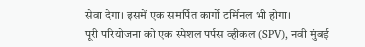सेवा देगा। इसमें एक समर्पित कार्गो टर्मिनल भी होगा।
पूरी परियोजना को एक स्पेशल पर्पस व्हीकल (SPV), नवी मुंबई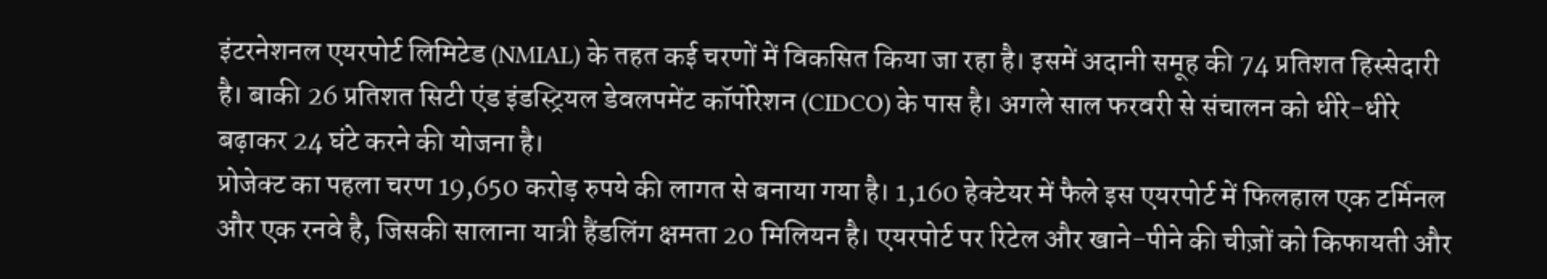इंटरनेशनल एयरपोर्ट लिमिटेड (NMIAL) के तहत कई चरणों में विकसित किया जा रहा है। इसमें अदानी समूह की 74 प्रतिशत हिस्सेदारी है। बाकी 26 प्रतिशत सिटी एंड इंडस्ट्रियल डेवलपमेंट कॉर्पोरेशन (CIDCO) के पास है। अगले साल फरवरी से संचालन को धीरे-धीरे बढ़ाकर 24 घंटे करने की योजना है।
प्रोजेक्ट का पहला चरण 19,650 करोड़ रुपये की लागत से बनाया गया है। 1,160 हेक्टेयर में फैले इस एयरपोर्ट में फिलहाल एक टर्मिनल और एक रनवे है, जिसकी सालाना यात्री हैंडलिंग क्षमता 20 मिलियन है। एयरपोर्ट पर रिटेल और खाने-पीने की चीज़ों को किफायती और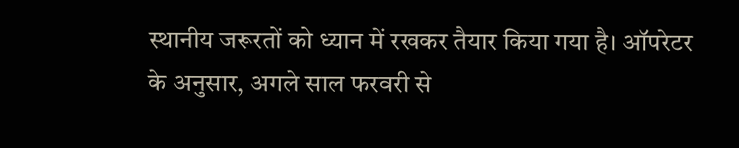स्थानीय जरूरतों को ध्यान में रखकर तैयार किया गया है। ऑपरेटर के अनुसार, अगले साल फरवरी से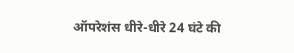ऑपरेशंस धीरे-धीरे 24 घंटे की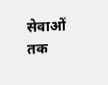सेवाओं तक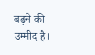बढ़ने की उम्मीद है।